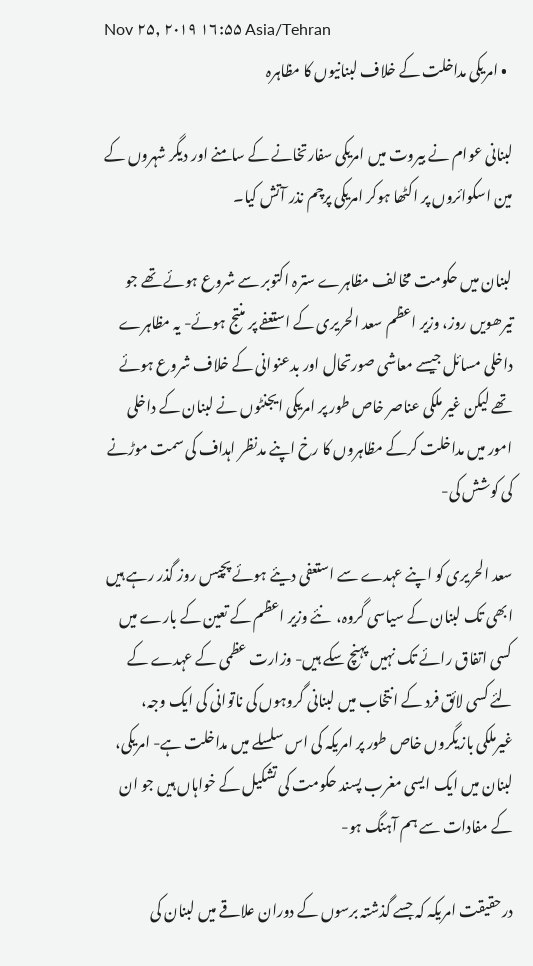Nov ۲۵, ۲۰۱۹ ۱۶:۵۵ Asia/Tehran
  • امریکی مداخلت کے خلاف لبنانیوں کا مظاہرہ

لبنانی عوام نے بیروت میں امریکی سفارتخانے کے سامنے اور دیگر شہروں کے مین اسکوائروں پر اکٹھا ہوکر امریکی پرچم نذر آتش کیا۔

لبنان میں حکومت مخالف مظاہرے سترہ اکتوبر سے شروع ہوئے تھے جو تیرھویں روز، وزیر اعظم سعد الحریری کے استعفے پر منتج ہوئے- یہ مظاہرے داخلی مسائل جیسے معاشی صورتحال اور بدعنوانی کے خلاف شروع ہوئے تھے لیکن غیر ملکی عناصر خاص طور پر امریکی ایجنٹوں نے لبنان کے داخلی امور میں مداخلت کرکے مظاہروں کا رخ اپنے مدنظر اہداف کی سمت موڑنے کی کوشش کی-

سعد الحریری کو اپنے عہدے سے استعفی دیئے ہوئے پچیس روز گذر رہے ہیں ابھی تک لبنان کے سیاسی گروہ،  نئے وزیر اعظم کے تعین کے بارے میں کسی اتفاق رائے تک نہیں پہنچ سکے ہیں- وزارت عظمی کے عہدے کے لئے کسی لائق فرد کے انتخاب میں لبنانی گروہوں کی ناتوانی کی ایک وجہ، غیرملکی بازیگروں خاص طور پر امریکہ کی اس سلسلے میں مداخلت ہے- امریکی، لبنان میں ایک ایسی مغرب پسند حکومت کی تشکیل کے خواہاں ہیں جو ان کے مفادات سے ہم آہنگ ہو-

درحقیقت امریکہ کہ جسے گذشتہ برسوں کے دوران علاقے میں لبنان کی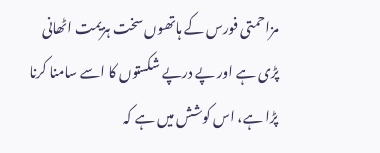مزاحمتی فورس کے ہاتھوں سخت ہزیمت اٹھانی پڑی ہے اور پے درپے شکستوں کا اسے سامنا کرنا پڑا ہے، اس کوشش میں ہے کہ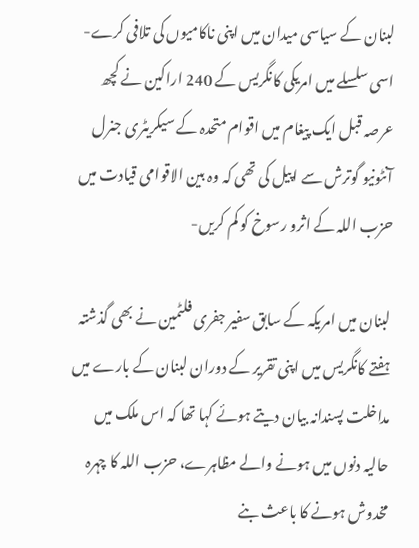لبنان کے سیاسی میدان میں اپنی ناکامیوں کی تلافی کرے- اسی سلسلے میں امریکی کانگریس کے 240 اراکین نے کچھ عرصہ قبل ایک پیغام میں اقوام متحدہ کے سیکریٹری جنرل آنٹونیو گوترش سے اپیل کی تھی کہ وہ بین الاقوامی قیادت میں حزب اللہ کے اثرو رسوخ کو کم کریں-

لبنان میں امریکہ کے سابق سفیر جفری فلٹمین نے بھی گذشتہ ہفتے کانگریس میں اپنی تقریر کے دوران لبنان کے بارے میں مداخلت پسندانہ بیان دیتے ہوئے کہا تھا کہ اس ملک میں حالیہ دنوں میں ہونے والے مظاہرے، حزب اللہ کا چہرہ مخدوش ہونے کا باعث بنے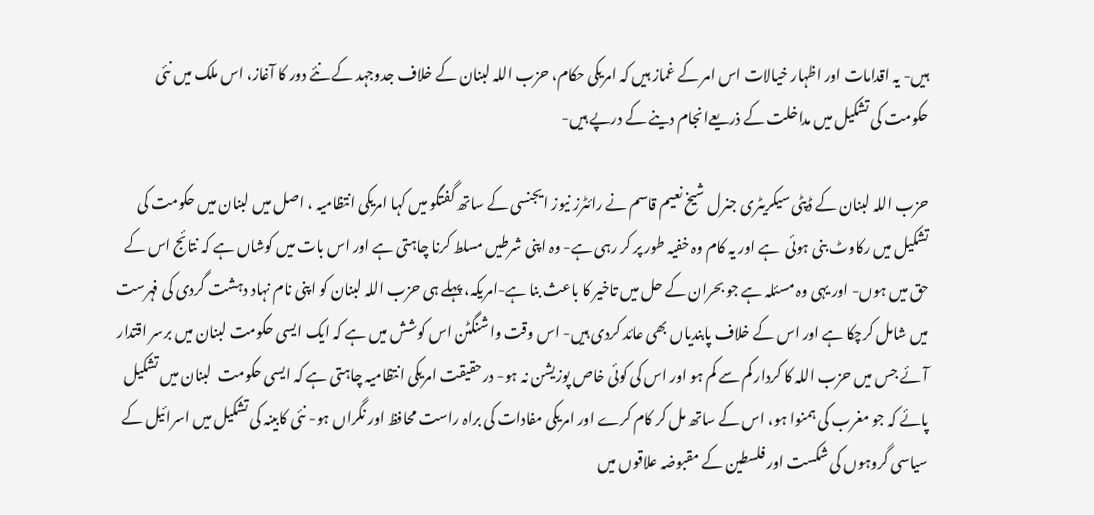ہیں- یہ اقدامات اور اظہار خیالات اس امر کے غماز ہیں کہ امریکی حکام، حزب اللہ لبنان کے خلاف جدوجہد کے نئے دور کا آغاز، اس ملک میں نئی حکومت کی تشکیل میں مداخلت کے ذریعےانجام دینے کے درپے ہیں-

حزب اللہ لبنان کے ڈپٹی سیکریٹری جنرل شیخ نعیم قاسم نے رائٹرز نیوز ایجنسی کے ساتھ گفتگو میں کہا امریکی انتظامیہ ، اصل میں لبنان میں حکومت کی تشکیل میں رکاوٹ بنی ہوئی  ہے اور یہ کام وہ خفیہ طور پر کر رہی ہے- وہ اپنی شرطیں مسلط کرنا چاہتی ہے اور اس بات میں کوشاں ہے کہ نتائج اس کے حق میں ہوں- اور یہی وہ مسئلہ ہے جو بحران کے حل میں تاخیر کا باعث بنا ہے-امریکہ، پہلے ہی حزب اللہ لبنان کو اپنی نام نہاد دہشت گردی کی فہرست میں شامل کرچکا ہے اور اس کے خلاف پابندیاں بھی عائد کردی ہیں- اس وقت واشنگٹن اس کوشش میں ہے کہ ایک ایسی حکومت لبنان میں برسر اقتدار آئے جس میں حزب اللہ کا کردار کم سے کم ہو اور اس کی کوئی خاص پوزیشن نہ ہو- درحقیقت امریکی انتظامیہ چاہتی ہے کہ ایسی حکومت  لبنان میں تشکیل پائے کہ جو مغرب کی ہمنوا ہو، اس کے ساتھ مل کر کام کرے اور امریکی مفادات کی براہ راست محافظ اور نگراں ہو- نئی کابینہ کی تشکیل میں اسرائیل کے سیاسی گروہوں کی شکست اور فلسطین کے مقبوضہ علاقوں میں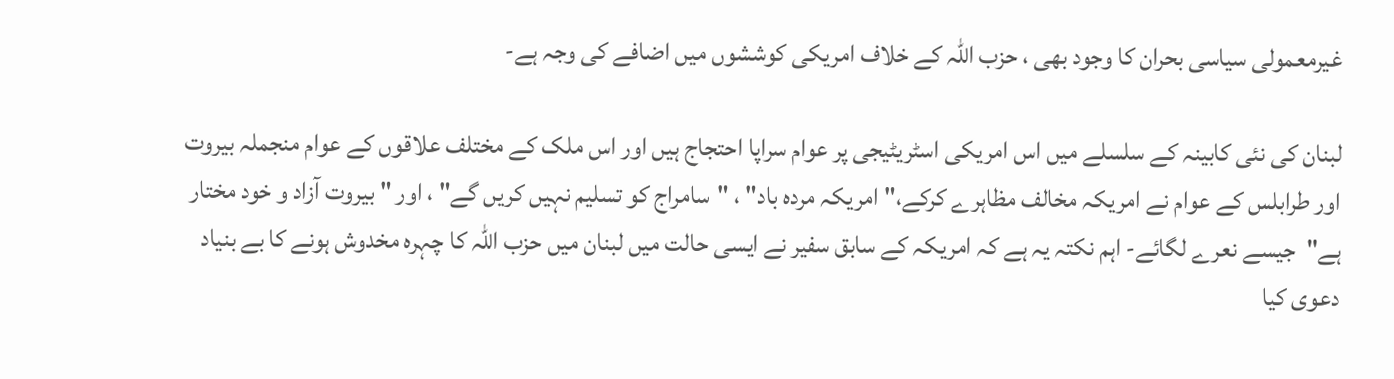غیرمعمولی سیاسی بحران کا وجود بھی ، حزب اللہ کے خلاف امریکی کوششوں میں اضافے کی وجہ ہے-

لبنان کی نئی کابینہ کے سلسلے میں اس امریکی اسٹریٹیجی پر عوام سراپا احتجاج ہیں اور اس ملک کے مختلف علاقوں کے عوام منجملہ بیروت اور طرابلس کے عوام نے امریکہ مخالف مظاہرے کرکے،" امریکہ مردہ باد" ، "سامراج کو تسلیم نہیں کریں گے" ، اور " بیروت آزاد و خود مختار ہے"  جیسے نعرے لگائے- اہم نکتہ یہ ہے کہ امریکہ کے سابق سفیر نے ایسی حالت میں لبنان میں حزب اللہ کا چہرہ مخدوش ہونے کا بے بنیاد دعوی کیا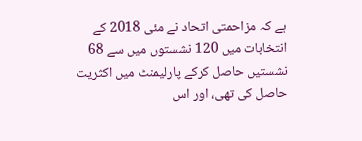ہے کہ مزاحمتی اتحاد نے مئی 2018 کے انتخابات میں 120 نشستوں میں سے 68 نشستیں حاصل کرکے پارلیمنٹ میں اکثریت حاصل کی تھی، اور اس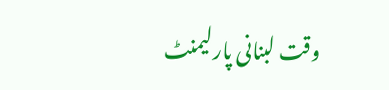وقت لبنانی پارلیمنٹ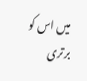میں اس کو برتری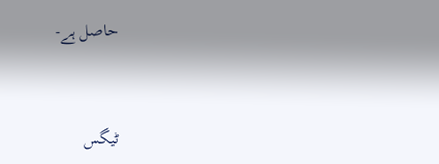حاصل ہے-



ٹیگس